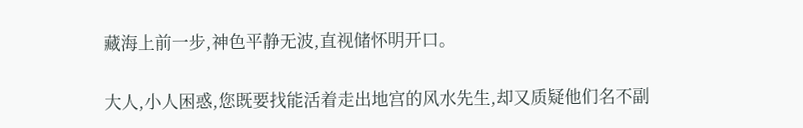藏海上前一步,神色平静无波,直视储怀明开口。

大人,小人困惑,您既要找能活着走出地宫的风水先生,却又质疑他们名不副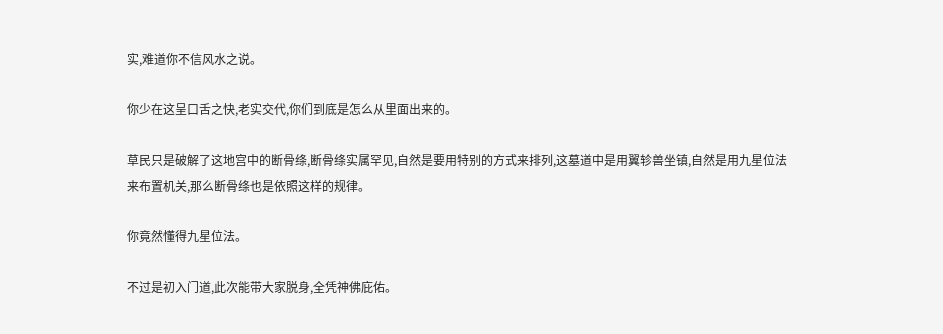实,难道你不信风水之说。

你少在这呈口舌之快,老实交代,你们到底是怎么从里面出来的。

草民只是破解了这地宫中的断骨绦,断骨绦实属罕见,自然是要用特别的方式来排列,这墓道中是用翼轸兽坐镇,自然是用九星位法来布置机关,那么断骨绦也是依照这样的规律。

你竟然懂得九星位法。

不过是初入门道,此次能带大家脱身,全凭神佛庇佑。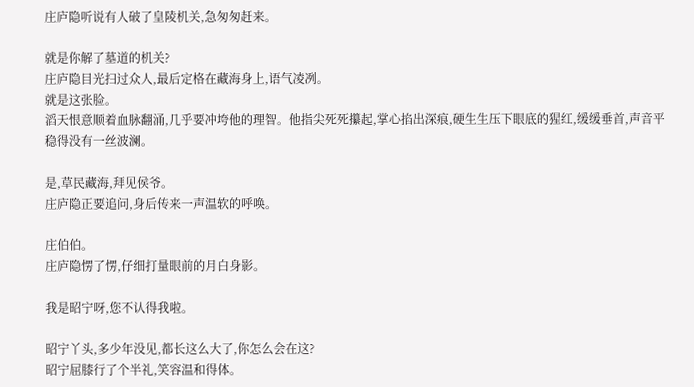庄庐隐听说有人破了皇陵机关,急匆匆赶来。

就是你解了墓道的机关?
庄庐隐目光扫过众人,最后定格在藏海身上,语气凌冽。
就是这张脸。
滔天恨意顺着血脉翻涌,几乎要冲垮他的理智。他指尖死死攥起,掌心掐出深痕,硬生生压下眼底的猩红,缓缓垂首,声音平稳得没有一丝波澜。

是,草民藏海,拜见侯爷。
庄庐隐正要追问,身后传来一声温软的呼唤。

庄伯伯。
庄庐隐愣了愣,仔细打量眼前的月白身影。

我是昭宁呀,您不认得我啦。

昭宁丫头,多少年没见,都长这么大了,你怎么会在这?
昭宁屈膝行了个半礼,笑容温和得体。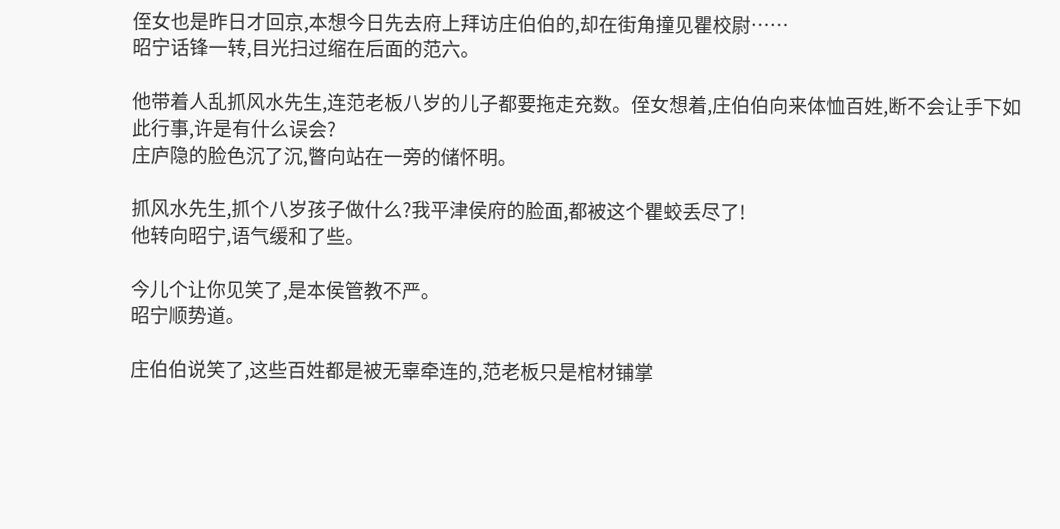侄女也是昨日才回京,本想今日先去府上拜访庄伯伯的,却在街角撞见瞿校尉……
昭宁话锋一转,目光扫过缩在后面的范六。

他带着人乱抓风水先生,连范老板八岁的儿子都要拖走充数。侄女想着,庄伯伯向来体恤百姓,断不会让手下如此行事,许是有什么误会?
庄庐隐的脸色沉了沉,瞥向站在一旁的储怀明。

抓风水先生,抓个八岁孩子做什么?我平津侯府的脸面,都被这个瞿蛟丢尽了!
他转向昭宁,语气缓和了些。

今儿个让你见笑了,是本侯管教不严。
昭宁顺势道。

庄伯伯说笑了,这些百姓都是被无辜牵连的,范老板只是棺材铺掌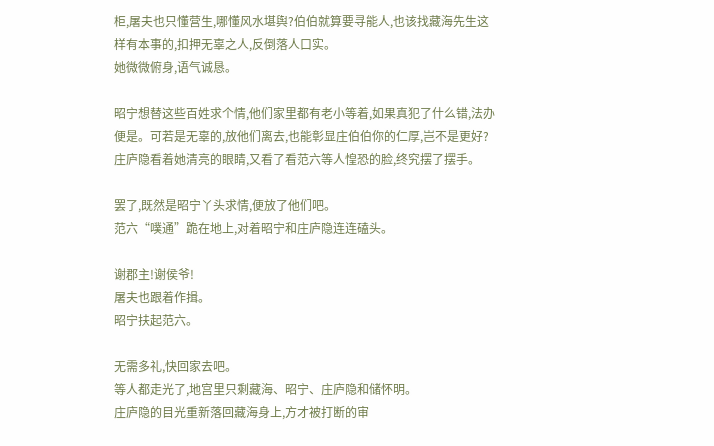柜,屠夫也只懂营生,哪懂风水堪舆?伯伯就算要寻能人,也该找藏海先生这样有本事的,扣押无辜之人,反倒落人口实。
她微微俯身,语气诚恳。

昭宁想替这些百姓求个情,他们家里都有老小等着,如果真犯了什么错,法办便是。可若是无辜的,放他们离去,也能彰显庄伯伯你的仁厚,岂不是更好?
庄庐隐看着她清亮的眼睛,又看了看范六等人惶恐的脸,终究摆了摆手。

罢了,既然是昭宁丫头求情,便放了他们吧。
范六“噗通”跪在地上,对着昭宁和庄庐隐连连磕头。

谢郡主!谢侯爷!
屠夫也跟着作揖。
昭宁扶起范六。

无需多礼,快回家去吧。
等人都走光了,地宫里只剩藏海、昭宁、庄庐隐和储怀明。
庄庐隐的目光重新落回藏海身上,方才被打断的审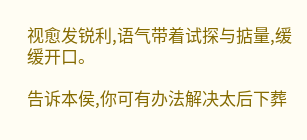视愈发锐利,语气带着试探与掂量,缓缓开口。

告诉本侯,你可有办法解决太后下葬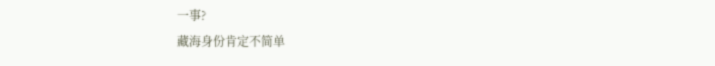一事?
藏海身份肯定不简单